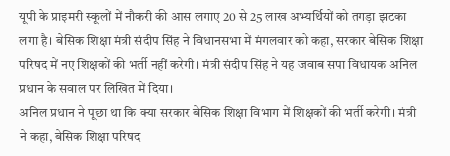यूपी के प्राइमरी स्कूलों में नौकरी की आस लगाए 20 से 25 लाख अभ्यर्थियों को तगड़ा झटका लगा है। बेसिक शिक्षा मंत्री संदीप सिंह ने विधानसभा में मंगलवार को कहा, सरकार बेसिक शिक्षा परिषद में नए शिक्षकों की भर्ती नहीं करेगी। मंत्री संदीप सिंह ने यह जवाब सपा विधायक अनिल प्रधान के सवाल पर लिखित में दिया।
अनिल प्रधान ने पूछा था कि क्या सरकार बेसिक शिक्षा विभाग में शिक्षकों की भर्ती करेगी। मंत्री ने कहा, बेसिक शिक्षा परिषद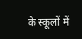के स्कूलों में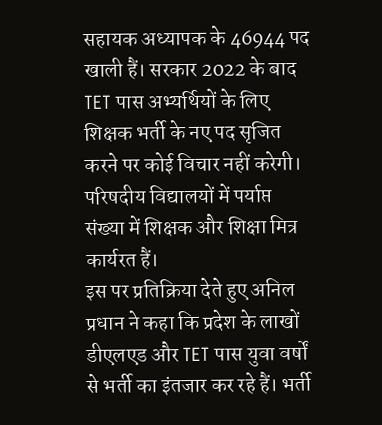सहायक अध्यापक के 46944 पद खाली हैं। सरकार 2022 के बाद TET पास अभ्यर्थियों के लिए शिक्षक भर्ती के नए पद सृजित करने पर कोई विचार नहीं करेगी। परिषदीय विद्यालयों में पर्याप्त संख्या में शिक्षक और शिक्षा मित्र कार्यरत हैं।
इस पर प्रतिक्रिया देते हुए अनिल प्रधान ने कहा कि प्रदेश के लाखों डीएलएड और TET पास युवा वर्षों से भर्ती का इंतजार कर रहे हैं। भर्ती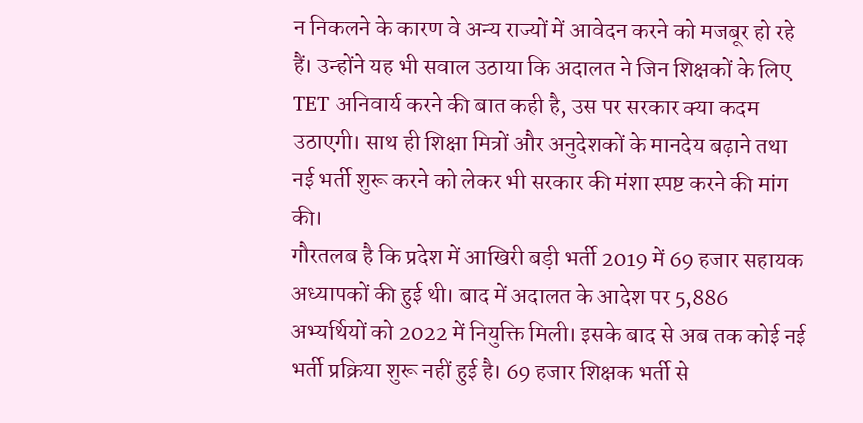न निकलने के कारण वे अन्य राज्यों में आवेदन करने को मजबूर हो रहे हैं। उन्होंने यह भी सवाल उठाया कि अदालत ने जिन शिक्षकों के लिए TET अनिवार्य करने की बात कही है, उस पर सरकार क्या कदम उठाएगी। साथ ही शिक्षा मित्रों और अनुदेशकों के मानदेय बढ़ाने तथा नई भर्ती शुरू करने को लेकर भी सरकार की मंशा स्पष्ट करने की मांग की।
गौरतलब है कि प्रदेश में आखिरी बड़ी भर्ती 2019 में 69 हजार सहायक अध्यापकों की हुई थी। बाद में अदालत के आदेश पर 5,886 अभ्यर्थियों को 2022 में नियुक्ति मिली। इसके बाद से अब तक कोई नई भर्ती प्रक्रिया शुरू नहीं हुई है। 69 हजार शिक्षक भर्ती से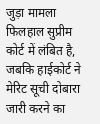जुड़ा मामला फिलहाल सुप्रीम कोर्ट में लंबित है, जबकि हाईकोर्ट ने मेरिट सूची दोबारा जारी करने का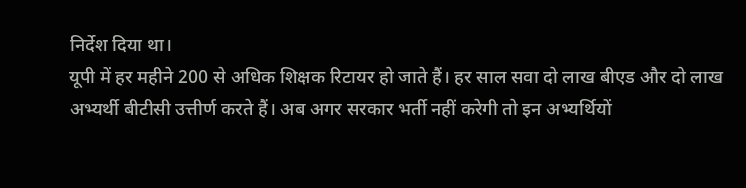निर्देश दिया था।
यूपी में हर महीने 200 से अधिक शिक्षक रिटायर हो जाते हैं। हर साल सवा दो लाख बीएड और दो लाख अभ्यर्थी बीटीसी उत्तीर्ण करते हैं। अब अगर सरकार भर्ती नहीं करेगी तो इन अभ्यर्थियों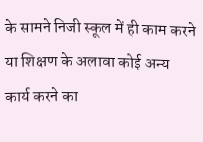के सामने निजी स्कूल में ही काम करने या शिक्षण के अलावा कोई अन्य कार्य करने का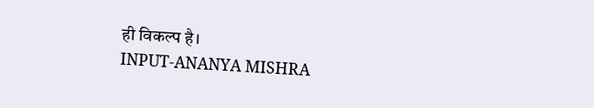ही विकल्प है।
INPUT-ANANYA MISHRA